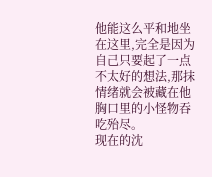他能这么平和地坐在这里,完全是因为自己只要起了一点不太好的想法,那抹情绪就会被藏在他胸口里的小怪物吞吃殆尽。
现在的沈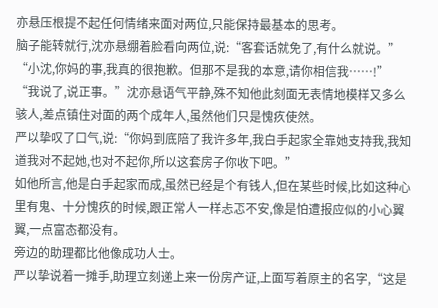亦悬压根提不起任何情绪来面对两位,只能保持最基本的思考。
脑子能转就行,沈亦悬绷着脸看向两位,说:“客套话就免了,有什么就说。”
“小沈,你妈的事,我真的很抱歉。但那不是我的本意,请你相信我……!”
“我说了,说正事。”沈亦悬语气平静,殊不知他此刻面无表情地模样又多么骇人,差点镇住对面的两个成年人,虽然他们只是愧疚使然。
严以挚叹了口气,说:“你妈到底陪了我许多年,我白手起家全靠她支持我,我知道我对不起她,也对不起你,所以这套房子你收下吧。”
如他所言,他是白手起家而成,虽然已经是个有钱人,但在某些时候,比如这种心里有鬼、十分愧疚的时候,跟正常人一样忐忑不安,像是怕遭报应似的小心翼翼,一点富态都没有。
旁边的助理都比他像成功人士。
严以挚说着一摊手,助理立刻递上来一份房产证,上面写着原主的名字,“这是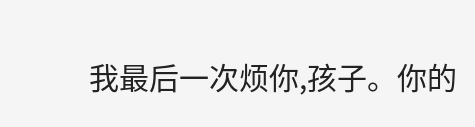我最后一次烦你,孩子。你的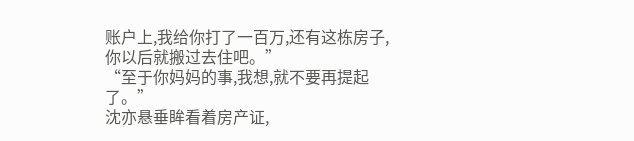账户上,我给你打了一百万,还有这栋房子,你以后就搬过去住吧。”
“至于你妈妈的事,我想,就不要再提起了。”
沈亦悬垂眸看着房产证,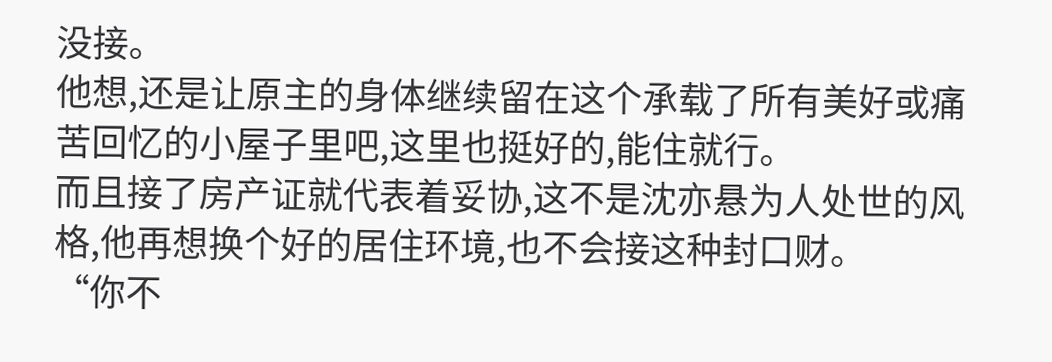没接。
他想,还是让原主的身体继续留在这个承载了所有美好或痛苦回忆的小屋子里吧,这里也挺好的,能住就行。
而且接了房产证就代表着妥协,这不是沈亦悬为人处世的风格,他再想换个好的居住环境,也不会接这种封口财。
“你不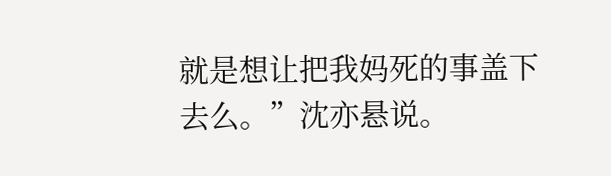就是想让把我妈死的事盖下去么。”沈亦悬说。